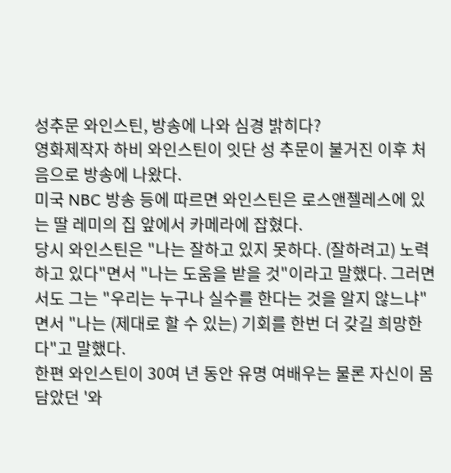성추문 와인스틴, 방송에 나와 심경 밝히다?
영화제작자 하비 와인스틴이 잇단 성 추문이 불거진 이후 처음으로 방송에 나왔다.
미국 NBC 방송 등에 따르면 와인스틴은 로스앤젤레스에 있는 딸 레미의 집 앞에서 카메라에 잡혔다.
당시 와인스틴은 "나는 잘하고 있지 못하다. (잘하려고) 노력하고 있다"면서 "나는 도움을 받을 것"이라고 말했다. 그러면서도 그는 "우리는 누구나 실수를 한다는 것을 알지 않느냐"면서 "나는 (제대로 할 수 있는) 기회를 한번 더 갖길 희망한다"고 말했다.
한편 와인스틴이 30여 년 동안 유명 여배우는 물론 자신이 몸담았던 '와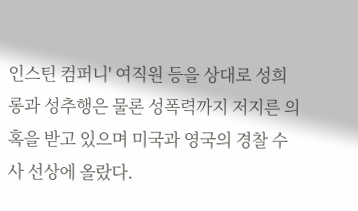인스틴 컴퍼니' 여직원 등을 상대로 성희롱과 성추행은 물론 성폭력까지 저지른 의혹을 받고 있으며 미국과 영국의 경찰 수사 선상에 올랐다.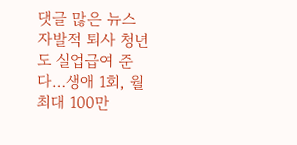댓글 많은 뉴스
자발적 퇴사 청년도 실업급여 준다…생애 1회, 월 최대 100만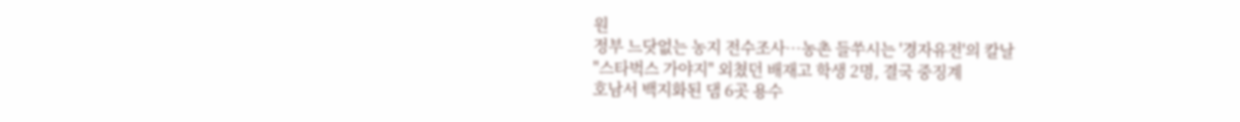원
정부 느닷없는 농지 전수조사…농촌 들쑤시는 '경자유전'의 칼날
"스타벅스 가야지" 외쳤던 배재고 학생 2명, 결국 중징계
호남서 백지화된 댐 6곳 용수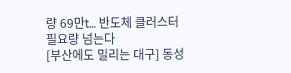량 69만t… 반도체 클러스터 필요량 넘는다
[부산에도 밀리는 대구] 동성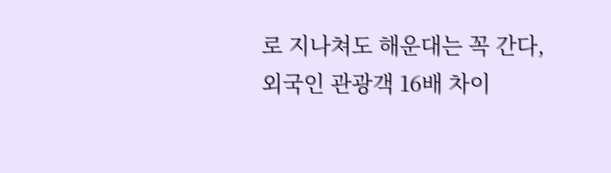로 지나쳐도 해운대는 꼭 간다, 외국인 관광객 16배 차이